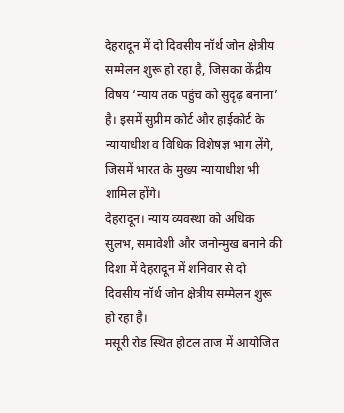देहरादून में दो दिवसीय नॉर्थ जोन क्षेत्रीय सम्मेलन शुरू हो रहा है, जिसका केंद्रीय विषय ‘न्याय तक पहुंच को सुदृढ़ बनाना’ है। इसमें सुप्रीम कोर्ट और हाईकोर्ट के न्यायाधीश व विधिक विशेषज्ञ भाग लेंगे, जिसमें भारत के मुख्य न्यायाधीश भी शामिल होंगे।
देहरादून। न्याय व्यवस्था को अधिक सुलभ, समावेशी और जनोन्मुख बनाने की दिशा में देहरादून में शनिवार से दो दिवसीय नॉर्थ जोन क्षेत्रीय सम्मेलन शुरू हो रहा है।
मसूरी रोड स्थित होटल ताज में आयोजित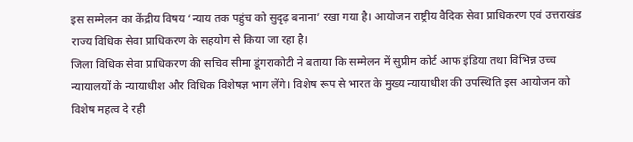इस सम्मेलन का केंद्रीय विषय ‘न्याय तक पहुंच को सुदृढ़ बनाना’ रखा गया है। आयोजन राष्ट्रीय वैदिक सेवा प्राधिकरण एवं उत्तराखंड राज्य विधिक सेवा प्राधिकरण के सहयोग से किया जा रहा है।
जिला विधिक सेवा प्राधिकरण की सचिव सीमा डूंगराकोटी ने बताया कि सम्मेलन में सुप्रीम कोर्ट आफ इंडिया तथा विभिन्न उच्च न्यायालयों के न्यायाधीश और विधिक विशेषज्ञ भाग लेंगे। विशेष रूप से भारत के मुख्य न्यायाधीश की उपस्थिति इस आयोजन को विशेष महत्व दे रही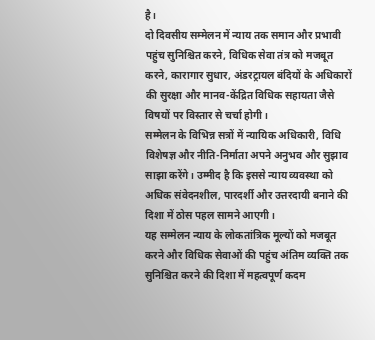है।
दो दिवसीय सम्मेलन में न्याय तक समान और प्रभावी पहुंच सुनिश्चित करने, विधिक सेवा तंत्र को मजबूत करने, कारागार सुधार, अंडरट्रायल बंदियों के अधिकारों की सुरक्षा और मानव-केंद्रित विधिक सहायता जैसे विषयों पर विस्तार से चर्चा होगी।
सम्मेलन के विभिन्न सत्रों में न्यायिक अधिकारी, विधि विशेषज्ञ और नीति-निर्माता अपने अनुभव और सुझाव साझा करेंगे। उम्मीद है कि इससे न्याय व्यवस्था को अधिक संवेदनशील, पारदर्शी और उत्तरदायी बनाने की दिशा में ठोस पहल सामने आएगी।
यह सम्मेलन न्याय के लोकतांत्रिक मूल्यों को मजबूत करने और विधिक सेवाओं की पहुंच अंतिम व्यक्ति तक सुनिश्चित करने की दिशा में महत्वपूर्ण कदम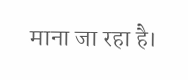माना जा रहा है।